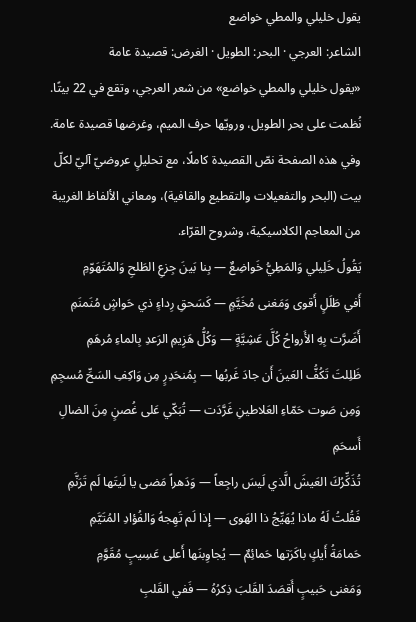يقول خليلي والمطي خواضع
الشاعر: العرجي · البحر: الطويل · الغرض: قصيدة عامة
«يقول خليلي والمطي خواضع» من شعر العرجي، وتقع في 22 بيتًا. نُظمت على بحر الطويل، ورويّها حرف الميم، وغرضها قصيدة عامة.
وفي هذه الصفحة نصّ القصيدة كاملًا، مع تحليلٍ عروضيّ آليّ لكلّ بيت (البحر والتفعيلات والتقطيع والقافية)، ومعاني الألفاظ الغريبة من المعاجم الكلاسيكية، وشروح القرّاء.
يَقُولُ خَلِيلي وَالمَطِيُّ خَواضِعٌ — بِنا بَينَ جِزعِ الطَلحِ وَالمُتَهَوّمِ
أَفي طَلَلٍ أَقوى وَمَغنى مُخَيَّمٍ — كَسَحقِ رِداءٍ ذي حَواشٍ مُنَمنَمِ
أَضَرَّت بِهِ الأَرواحُ كُلَّ عَشِيَّةٍ — وَكُلُّ هَزِيمِ الرَعدِ بِالماءِ مُرهَمِ
ظَلِلتَ تَكُفُّ العَينَ أَن جادَ غَربُها — بِمُنحَدِرٍ مِن وَاكِفِ السَحِّ مُسجِمِ
وَمِن صَوت حَمّاءِ العَلاطينِ غَرَّدَت — تُبَكّي عَلى غُصنٍ مِنَ الضالِ أَسحَمِ
تُذَكِّرُكَ العَيشَ الَّذي لَيسَ راجِعاً — وَدَهراً مَضى يا لَيتَها لَم تَرَنَّمِ
فَقُلتُ لَهُ ماذا يُهَيِّجُ ذا الهَوى — إِذا لَم تَهِجهُ وَالفُؤادِ المُتَيَّمِ
حَمامَةُ أَيكٍ باكَرَتها حَمائِمٌ — يُجاوِبنَها أَعلى عَسِيبٍ مُقَوَّمِ
وَمَغنى حَبيبٍ أَقصَدَ القَلبَ ذِكرُهُ — فَفي القَلبِ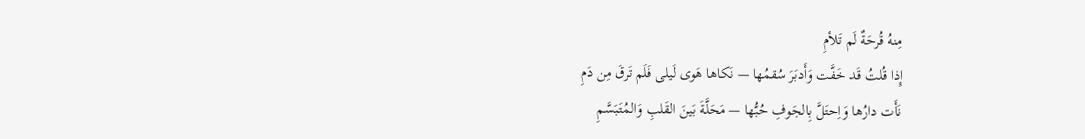مِنهُ قُرحَةٌ لَم تَلأمِ
إِذا قُلتُ قَد خَفَّت وَأَدبَرَ سُقمُها — نَكاها هَوى لَيلى فَلَم تَرقَ مِن دَمِ
نَأَت دارُها وَاِحتَلَّ بِالجَوفِ حُبُّها — مَحَلَّةَ بَينَ القَلبِ وَالمُتَبَسَّمِ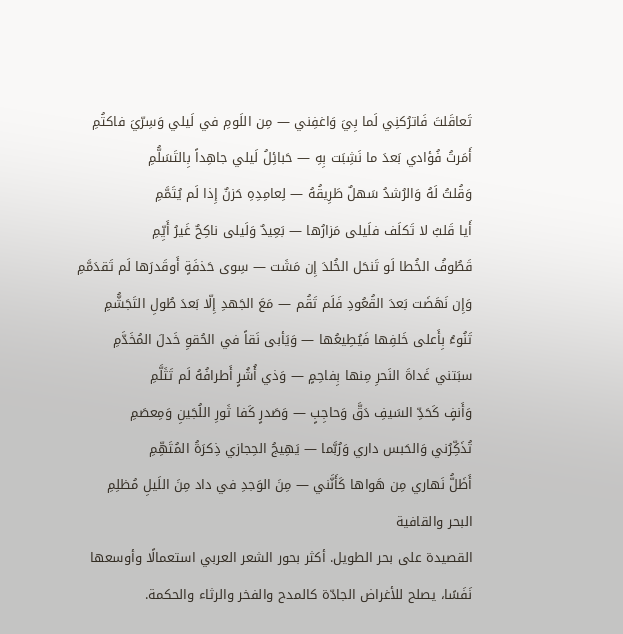تَعاقَلتَ فَاترُكنِي لَما بِيَ وَاغفِني — مِن اللَومِ في لَيلي وَسِرّيَ فاكتُمِ
أَمَرتُ فُؤادي بَعدَ ما نَشِبَت بِهِ — حَبائِلُ لَيلي جاهِداً بِالتَسَلُّمِ
وَقُلتُ لَهُ وَالرُشدُ سَهلٌ طَرِيقُهُ — لِعامِدِهِ حَزنٌ إِذا لَم يُتَمَّمِ
أَيا قَلبُ لا تَكلَف فلَيلى مَزارُها — بَعِيدٌ وَلَيلى ناكِحٌ غَيرُ أَيِّمِ
قَطُوفُ الخُطا لَو تَنحَل الخُلدَ إِن مَشَت — سِوى حَذفَةٍ أَوقَدرَها لَم تَقدَمَّمِ
وَإِن نَهَضَت بَعدَ القُعُودِ فَلَم تَقُم — مَعَ الجَهدِ إِلّا بَعدَ طُولِ التَجَشُّمِ
تَنُوءُ بِأَعلى خَلفِها فَيُطِيعُها — وَيَأبى نَقاً في الحُقوِ خَدلَ المُخَدَّمِ
سبَتني غَداةَ النَحرِ مِنها بِفاحِمٍ — وَذي أُشُرٍ أَطرافُهُ لَم تَثَلَّمِ
وَأَنفٍ كَحَدِّ السَيفِ دَقَّ وَحاجِبٍ — وَصَدرٍ كَفا ثَورِ اللُجَينِ وَمِعصَمِ
تُذَكِّرُني وَالحَبس داري وَرُبَّما — يَهِيجُ الحِجازي ذِكرَةُ المُتَهِّمِ
أَظَلُّ نَهاري مِن هَواها كَأَنَّني — مِنَ الوَجدِ في داد مِنَ اللَيلِ مُظلِمِ
البحر والقافية
القصيدة على بحر الطويل. أكثر بحور الشعر العربي استعمالًا وأوسعها نَفَسًا، يصلح للأغراض الجادّة كالمدح والفخر والرثاء والحكمة.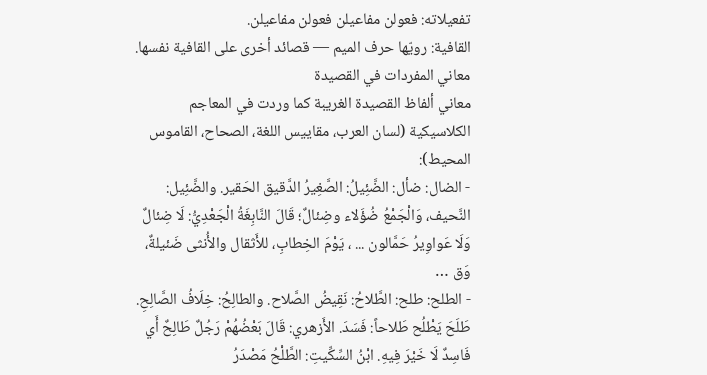تفعيلاته: فعولن مفاعيلن فعولن مفاعيلن.
القافية: رويّها حرف الميم — قصائد أخرى على القافية نفسها.
معاني المفردات في القصيدة
معاني ألفاظ القصيدة الغريبة كما وردت في المعاجم الكلاسيكية (لسان العرب، مقاييس اللغة، الصحاح، القاموس المحيط):
- الضال: ضأل: الضَّئِيلُ: الصَّغِيرُ الدَّقيق الحَقير. والضَّئِيل: النَّحيف، وَالْجَمْعُ ضُؤَلاء وضِئالٌ؛ قَالَ النَّابِغَةُ الْجَعْدِيُّ: لَا ضِئالٌ وَلَا عَواوِيرُ حَمَّالون ... ، يَوْمَ الخِطابِ، للأَثقال والأُنثى ضَئيلةٌ، وَق …
- الطلح: طلح: الطَّلاحُ: نَقِيضُ الصَّلاح. والطالِحُ: خِلَافُ الصَّالِحِ. طَلَحَ يَطْلُح طَلاحاً: فَسَدَ. الأَزهري: قَالَ بَعْضُهُمْ رَجُلٌ طَالِحٌ أَي فَاسِدٌ لَا خَيْرَ فِيهِ. ابْنُ السِّكِّيتِ: الطَّلْحُ مَصْدَرُ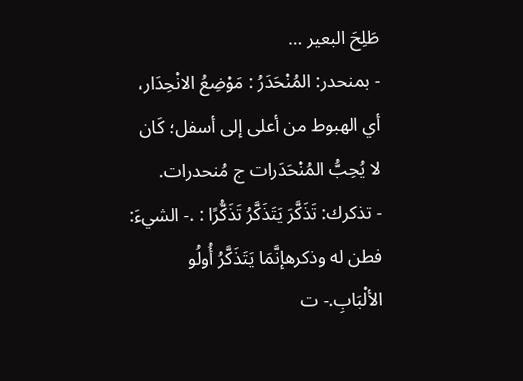طَلِحَ البعير …
- بمنحدر: المُنْحَدَرُ : مَوْضِعُ الانْحِدَار، أي الهبوط من أعلى إلى أسفل؛ كَان لا يُحِبُّ المُنْحَدَرات ج مُنحدرات.
- تذكرك: تَذَكَّرَ يَتَذَكَّرُ تَذَكُّرًا : .- الشيءَ: فطن له وذكرهإنَّمَا يَتَذَكَّرُ أُولُو الألْبَابِ.- ت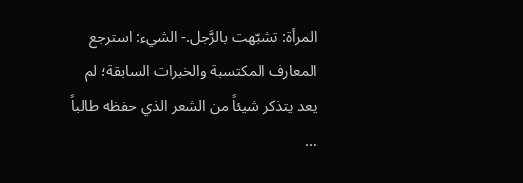المرأة: تشبّهت بالرَّجل.- الشيء: استرجع المعارف المكتسبة والخبرات السابقة؛ لم يعد يتذكر شيئاً من الشعر الذي حفظه طالباً …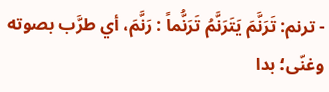- ترنم: تَرَنَّمَ يَتَرَنَّمُ تَرَنُّماً : رَنَّمَ، أي طرَّب بصوته وغنّى؛ بدا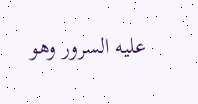عليه السرور وهو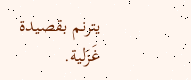يترنم بقصيدة غَزَلية.